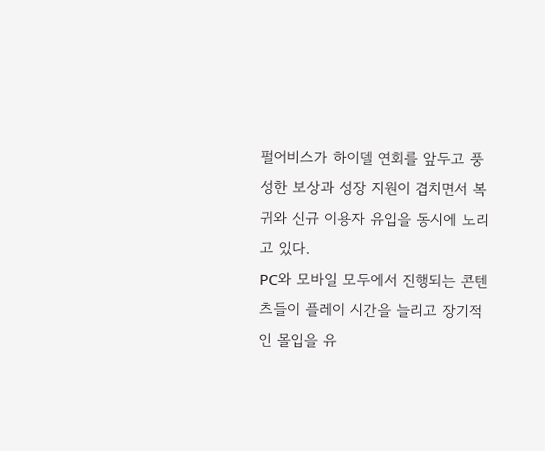펄어비스가 하이델 연회를 앞두고 풍성한 보상과 성장 지원이 겹치면서 복귀와 신규 이용자 유입을 동시에 노리고 있다.
PC와 모바일 모두에서 진행되는 콘텐츠들이 플레이 시간을 늘리고 장기적인 몰입을 유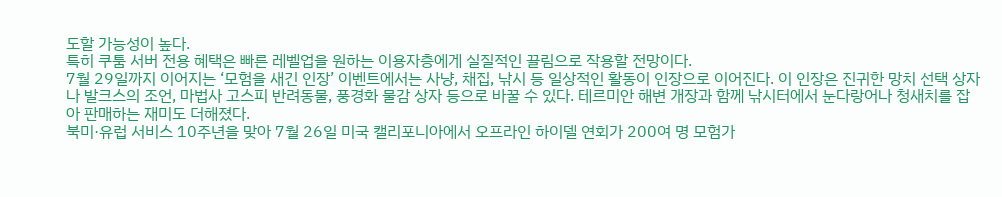도할 가능성이 높다.
특히 쿠툼 서버 전용 혜택은 빠른 레벨업을 원하는 이용자층에게 실질적인 끌림으로 작용할 전망이다.
7월 29일까지 이어지는 ‘모험을 새긴 인장’ 이벤트에서는 사냥, 채집, 낚시 등 일상적인 활동이 인장으로 이어진다. 이 인장은 진귀한 망치 선택 상자나 발크스의 조언, 마법사 고스피 반려동물, 풍경화 물감 상자 등으로 바꿀 수 있다. 테르미안 해변 개장과 함께 낚시터에서 눈다랑어나 청새치를 잡아 판매하는 재미도 더해졌다.
북미·유럽 서비스 10주년을 맞아 7월 26일 미국 캘리포니아에서 오프라인 하이델 연회가 200여 명 모험가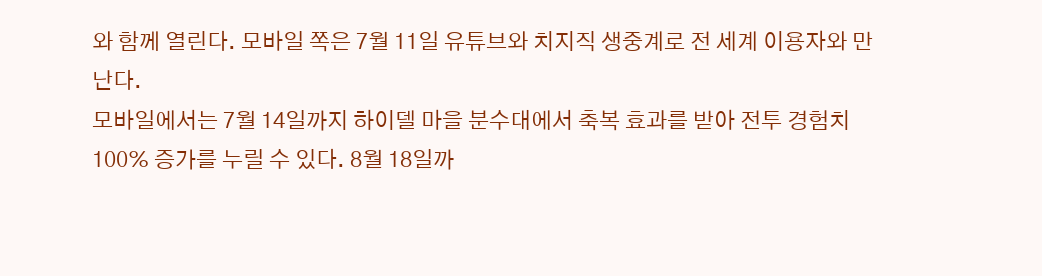와 함께 열린다. 모바일 쪽은 7월 11일 유튜브와 치지직 생중계로 전 세계 이용자와 만난다.
모바일에서는 7월 14일까지 하이델 마을 분수대에서 축복 효과를 받아 전투 경험치 100% 증가를 누릴 수 있다. 8월 18일까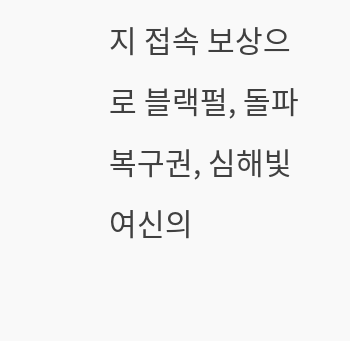지 접속 보상으로 블랙펄, 돌파 복구권, 심해빛 여신의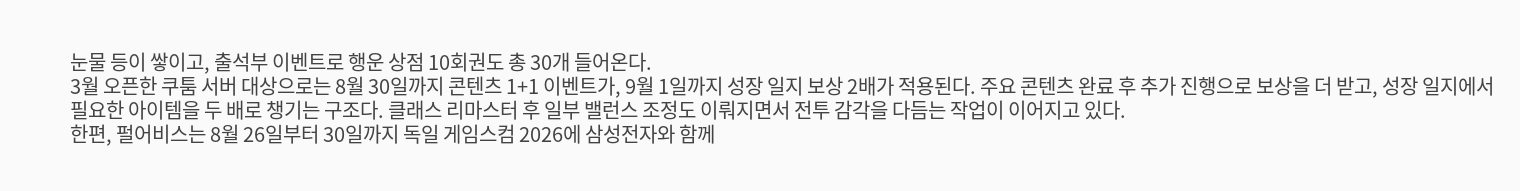눈물 등이 쌓이고, 출석부 이벤트로 행운 상점 10회권도 총 30개 들어온다.
3월 오픈한 쿠툼 서버 대상으로는 8월 30일까지 콘텐츠 1+1 이벤트가, 9월 1일까지 성장 일지 보상 2배가 적용된다. 주요 콘텐츠 완료 후 추가 진행으로 보상을 더 받고, 성장 일지에서 필요한 아이템을 두 배로 챙기는 구조다. 클래스 리마스터 후 일부 밸런스 조정도 이뤄지면서 전투 감각을 다듬는 작업이 이어지고 있다.
한편, 펄어비스는 8월 26일부터 30일까지 독일 게임스컴 2026에 삼성전자와 함께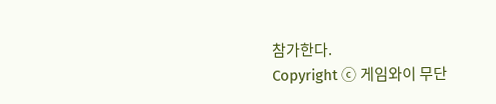참가한다.
Copyright ⓒ 게임와이 무단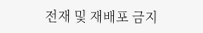전재 및 재배포 금지